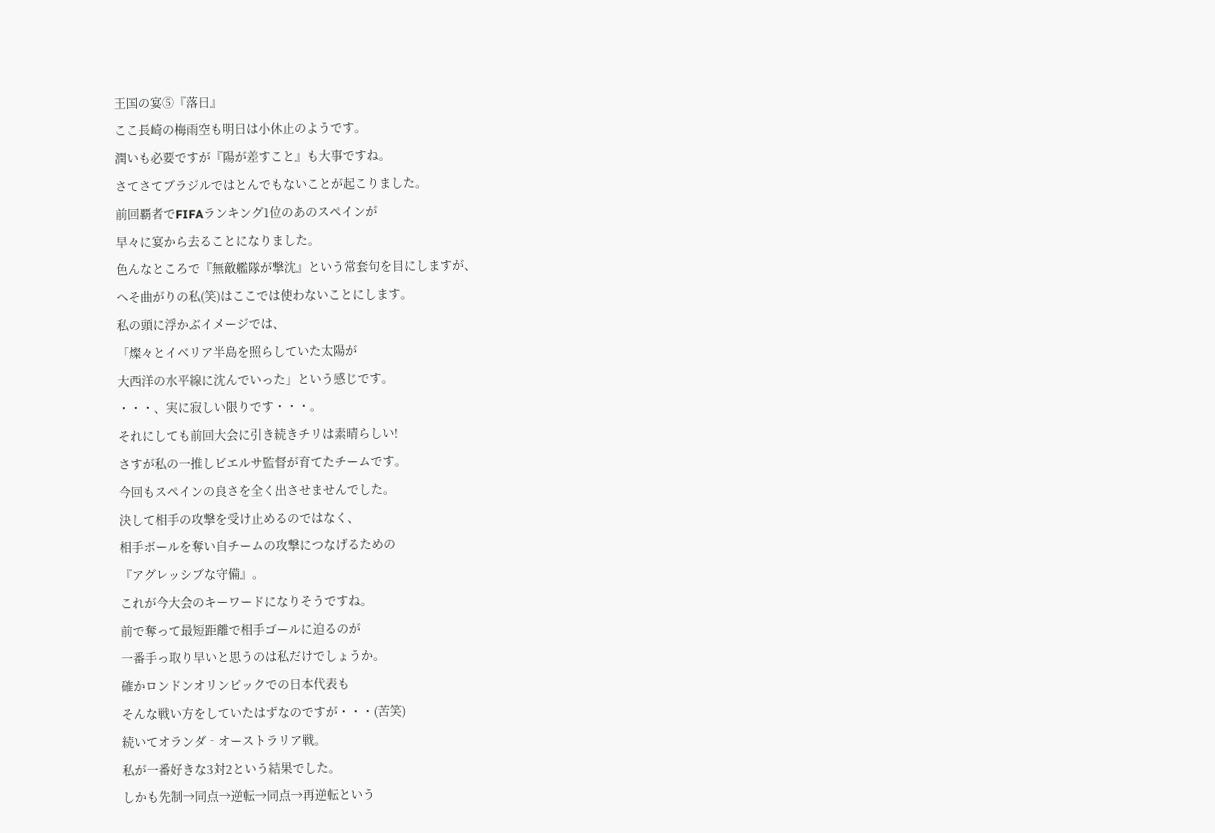王国の宴⑤『落日』
ここ長崎の梅雨空も明日は小休止のようです。
潤いも必要ですが『陽が差すこと』も大事ですね。
さてさてブラジルではとんでもないことが起こりました。
前回覇者でFIFAランキング1位のあのスペインが
早々に宴から去ることになりました。
色んなところで『無敵艦隊が撃沈』という常套句を目にしますが、
へそ曲がりの私(笑)はここでは使わないことにします。
私の頭に浮かぶイメージでは、
「燦々とイベリア半島を照らしていた太陽が
大西洋の水平線に沈んでいった」という感じです。
・・・、実に寂しい限りです・・・。
それにしても前回大会に引き続きチリは素晴らしい!
さすが私の一推しビエルサ監督が育てたチームです。
今回もスペインの良さを全く出させませんでした。
決して相手の攻撃を受け止めるのではなく、
相手ボールを奪い自チームの攻撃につなげるための
『アグレッシブな守備』。
これが今大会のキーワードになりそうですね。
前で奪って最短距離で相手ゴールに迫るのが
一番手っ取り早いと思うのは私だけでしょうか。
確かロンドンオリンピックでの日本代表も
そんな戦い方をしていたはずなのですが・・・(苦笑)
続いてオランダ‐オーストラリア戦。
私が一番好きな3対2という結果でした。
しかも先制→同点→逆転→同点→再逆転という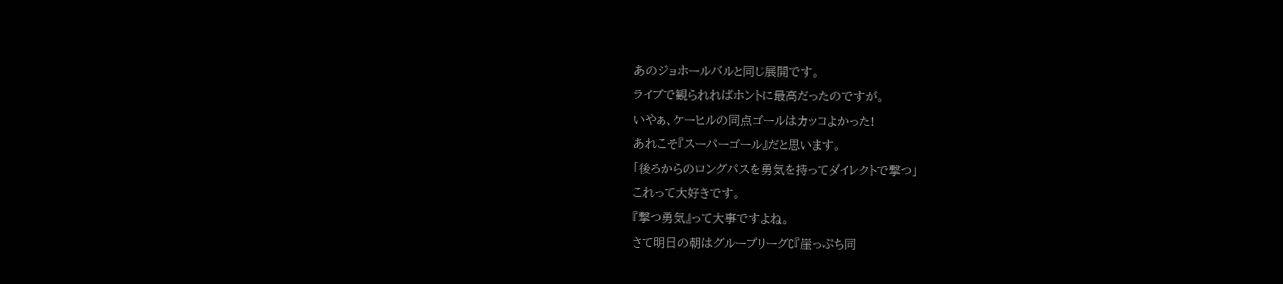あのジョホールバルと同じ展開です。
ライブで観られればホントに最高だったのですが。
いやぁ、ケーヒルの同点ゴールはカッコよかった!
あれこそ『スーパーゴール』だと思います。
「後ろからのロングパスを勇気を持ってダイレクトで撃つ」
これって大好きです。
『撃つ勇気』って大事ですよね。
さて明日の朝はグループリーグC『崖っぷち同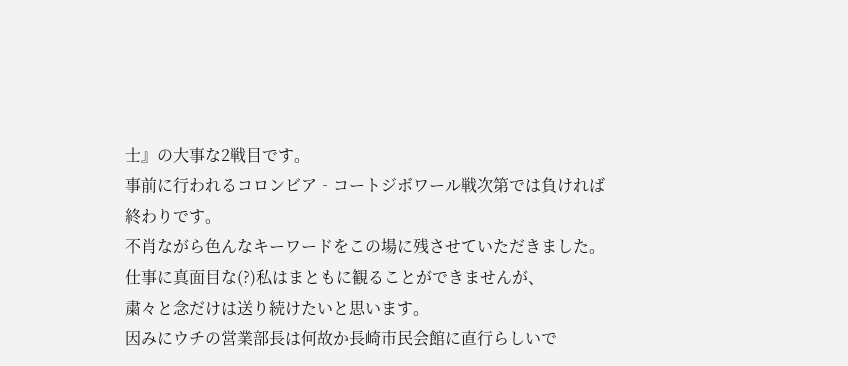士』の大事な2戦目です。
事前に行われるコロンビア‐コートジボワール戦次第では負ければ終わりです。
不肖ながら色んなキーワードをこの場に残させていただきました。
仕事に真面目な(?)私はまともに観ることができませんが、
粛々と念だけは送り続けたいと思います。
因みにウチの営業部長は何故か長崎市民会館に直行らしいで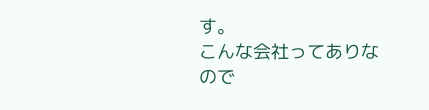す。
こんな会社ってありなので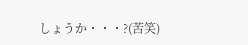しょうか・・・?(苦笑)